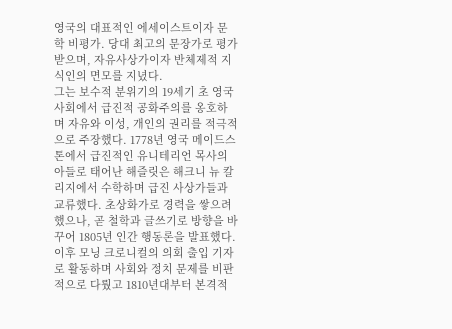영국의 대표적인 에세이스트이자 문학 비평가. 당대 최고의 문장가로 평가받으며, 자유사상가이자 반체제적 지식인의 면모를 지녔다.
그는 보수적 분위기의 19세기 초 영국 사회에서 급진적 공화주의를 옹호하며 자유와 이성, 개인의 권리를 적극적으로 주장했다. 1778년 영국 메이드스톤에서 급진적인 유니테리언 목사의 아들로 태어난 해즐릿은 해크니 뉴 칼리지에서 수학하며 급진 사상가들과 교류했다. 초상화가로 경력을 쌓으려 했으나, 곧 철학과 글쓰기로 방향을 바꾸어 1805년 인간 행동론을 발표했다.
이후 모닝 크로니컬의 의회 출입 기자로 활동하며 사회와 정치 문제를 비판적으로 다뤘고 1810년대부터 본격적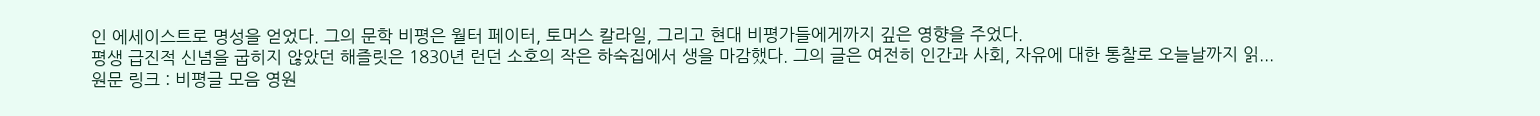인 에세이스트로 명성을 얻었다. 그의 문학 비평은 월터 페이터, 토머스 칼라일, 그리고 현대 비평가들에게까지 깊은 영향을 주었다.
평생 급진적 신념을 굽히지 않았던 해즐릿은 1830년 런던 소호의 작은 하숙집에서 생을 마감했다. 그의 글은 여전히 인간과 사회, 자유에 대한 통찰로 오늘날까지 읽...
원문 링크 : 비평글 모음 영원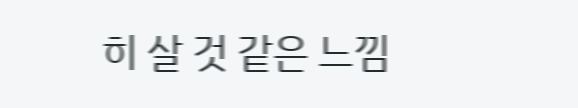히 살 것 같은 느낌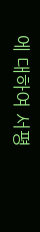에 대하여 서평